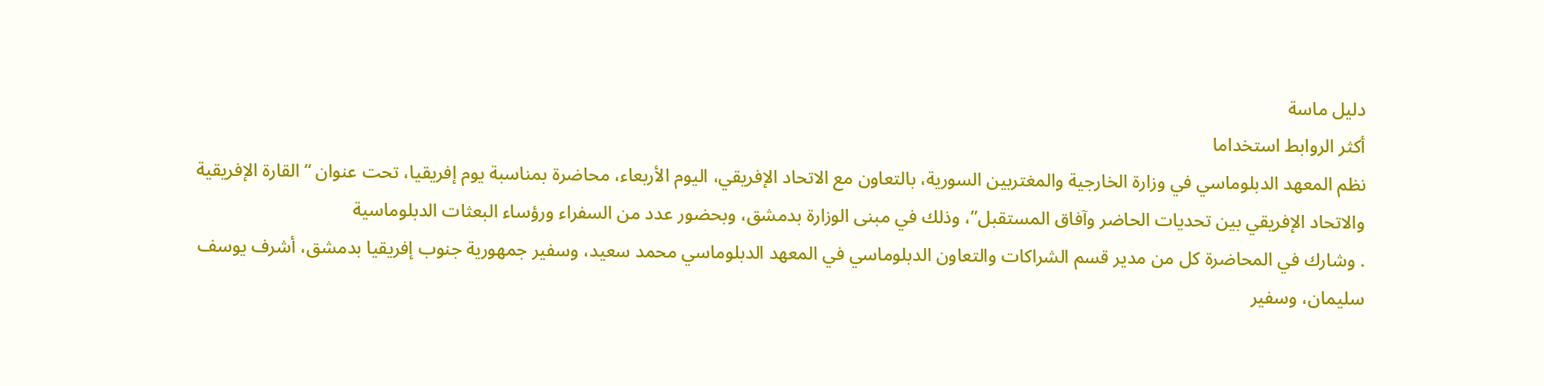دليل ماسة
أكثر الروابط استخداما
نظم المعهد الدبلوماسي في وزارة الخارجية والمغتربين السورية، بالتعاون مع الاتحاد الإفريقي، اليوم الأربعاء، محاضرة بمناسبة يوم إفريقيا، تحت عنوان “القارة الإفريقية والاتحاد الإفريقي بين تحديات الحاضر وآفاق المستقبل”، وذلك في مبنى الوزارة بدمشق، وبحضور عدد من السفراء ورؤساء البعثات الدبلوماسية
. وشارك في المحاضرة كل من مدير قسم الشراكات والتعاون الدبلوماسي في المعهد الدبلوماسي محمد سعيد، وسفير جمهورية جنوب إفريقيا بدمشق، أشرف يوسف سليمان، وسفير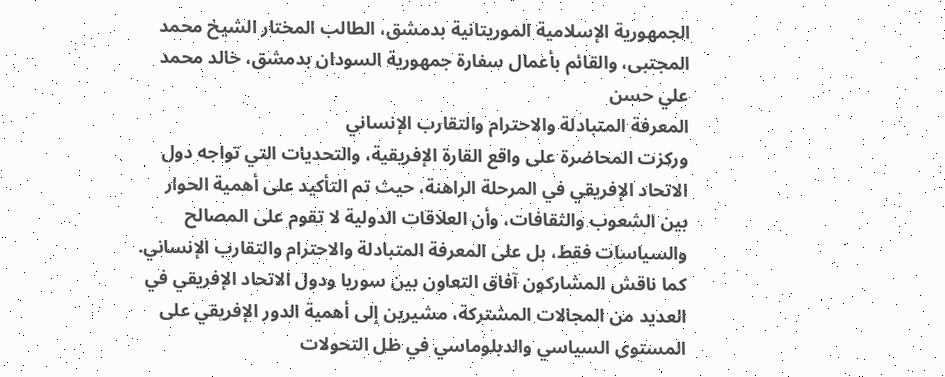الجمهورية الإسلامية الموريتانية بدمشق، الطالب المختار الشيخ محمد المجتبى، والقائم بأعمال سفارة جمهورية السودان بدمشق، خالد محمد علي حسن
المعرفة المتبادلة والاحترام والتقارب الإنساني
وركزت المحاضرة على واقع القارة الإفريقية، والتحديات التي تواجه دول الاتحاد الإفريقي في المرحلة الراهنة، حيث تم التأكيد على أهمية الحوار بين الشعوب والثقافات، وأن العلاقات الدولية لا تقوم على المصالح والسياسات فقط، بل على المعرفة المتبادلة والاحترام والتقارب الإنساني. كما ناقش المشاركون آفاق التعاون بين سوريا ودول الاتحاد الإفريقي في العديد من المجالات المشتركة، مشيرين إلى أهمية الدور الإفريقي على المستوى السياسي والدبلوماسي في ظل التحولات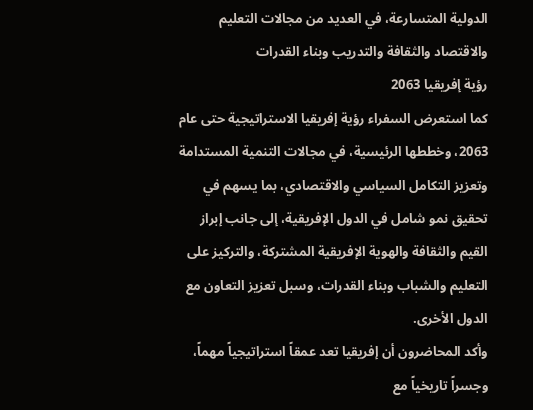الدولية المتسارعة، في العديد من مجالات التعليم والاقتصاد والثقافة والتدريب وبناء القدرات
رؤية إفريقيا 2063
كما استعرض السفراء رؤية إفريقيا الاستراتيجية حتى عام 2063، وخططها الرئيسية، في مجالات التنمية المستدامة وتعزيز التكامل السياسي والاقتصادي، بما يسهم في تحقيق نمو شامل في الدول الإفريقية، إلى جانب إبراز القيم والثقافة والهوية الإفريقية المشتركة، والتركيز على التعليم والشباب وبناء القدرات، وسبل تعزيز التعاون مع الدول الأخرى.
وأكد المحاضرون أن إفريقيا تعد عمقاً استراتيجياً مهماً، وجسراً تاريخياً مع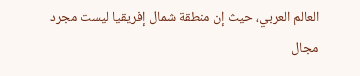العالم العربي، حيث إن منطقة شمال إفريقيا ليست مجرد مجال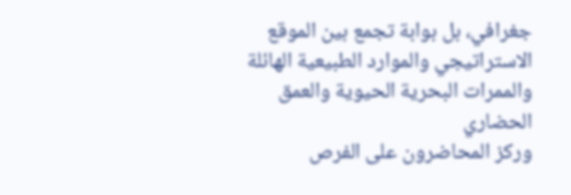جغرافي، بل بوابة تجمع بين الموقع الاستراتيجي والموارد الطبيعية الهائلة والممرات البحرية الحيوية والعمق الحضاري
وركز المحاضرون على الفرص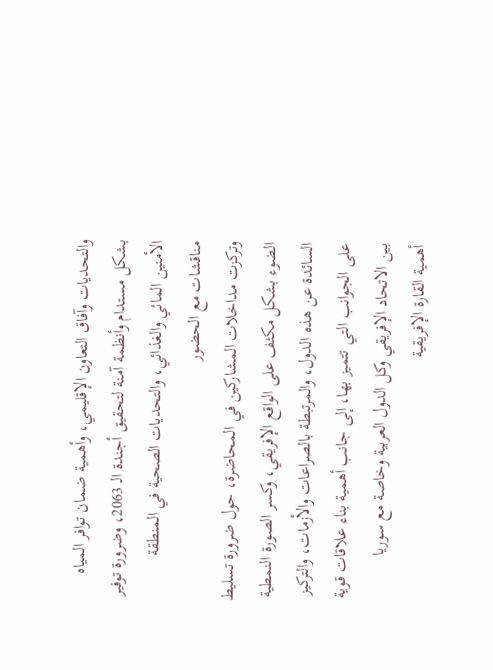والتحديات وآفاق التعاون الإقليمي، وأهمية ضمان توافر المياه بشكل مستدام وأنظمة آمنة لتحقيق أجندة الـ 2063، وضرورة توفير الأمنين المائي والغذائي، والتحديات الصحية في المنطقة
مناقشات مع الحضور
وتركزت مداخلات المشاركين في المحاضرة، حول ضرورة تسليط الضوء بشكل مكثف على الواقع الإفريقي، وكسر الصورة النمطية السائدة عن هذه الدول، والمرتبطة بالصراعات والأزمات، والتركيز على الجوانب التي تتميز بها، إلى جانب أهمية بناء علاقات قوية بين الاتحاد الإفريقي وكل الدول العربية وخاصة مع سوريا
أهمية القارة الإفريقية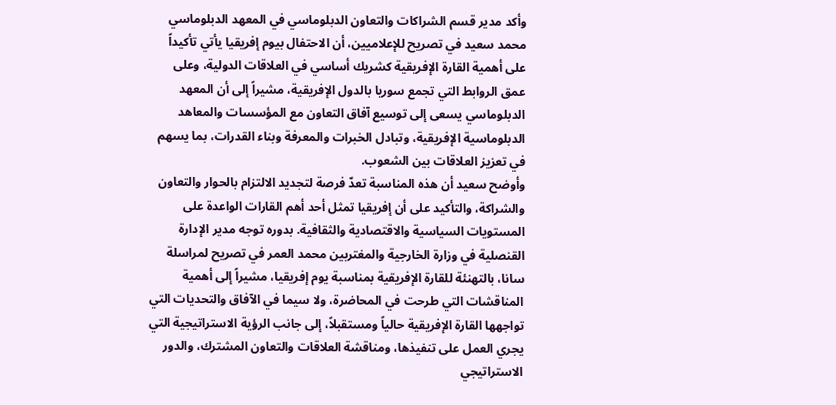وأكد مدير قسم الشراكات والتعاون الدبلوماسي في المعهد الدبلوماسي محمد سعيد في تصريح للإعلاميين، أن الاحتفال بيوم إفريقيا يأتي تأكيداً على أهمية القارة الإفريقية كشريك أساسي في العلاقات الدولية، وعلى عمق الروابط التي تجمع سوريا بالدول الإفريقية، مشيراً إلى أن المعهد الدبلوماسي يسعى إلى توسيع آفاق التعاون مع المؤسسات والمعاهد الدبلوماسية الإفريقية، وتبادل الخبرات والمعرفة وبناء القدرات، بما يسهم في تعزيز العلاقات بين الشعوب.
وأوضح سعيد أن هذه المناسبة تعدّ فرصة لتجديد الالتزام بالحوار والتعاون والشراكة، والتأكيد على أن إفريقيا تمثل أحد أهم القارات الواعدة على المستويات السياسية والاقتصادية والثقافية. بدوره توجه مدير الإدارة القنصلية في وزارة الخارجية والمغتربين محمد العمر في تصريح لمراسلة سانا، بالتهنئة للقارة الإفريقية بمناسبة يوم إفريقيا، مشيراً إلى أهمية المناقشات التي طرحت في المحاضرة، ولا سيما في الآفاق والتحديات التي تواجهها القارة الإفريقية حالياً ومستقبلاً، إلى جانب الرؤية الاستراتيجية التي يجري العمل على تنفيذها، ومناقشة العلاقات والتعاون المشترك، والدور الاستراتيجي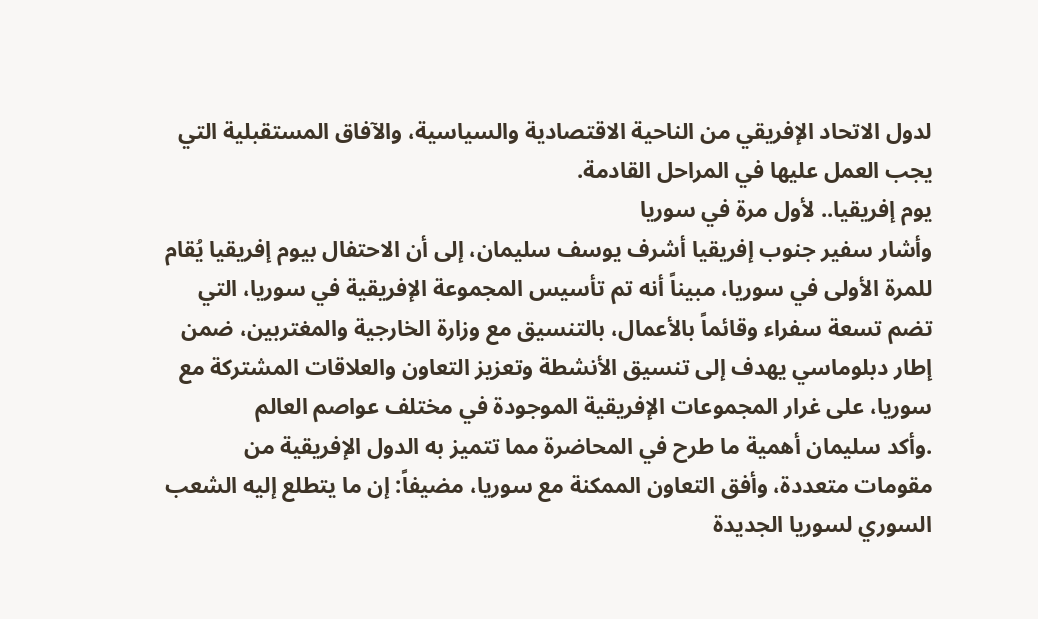لدول الاتحاد الإفريقي من الناحية الاقتصادية والسياسية، والآفاق المستقبلية التي يجب العمل عليها في المراحل القادمة.
يوم إفريقيا.. لأول مرة في سوريا
وأشار سفير جنوب إفريقيا أشرف يوسف سليمان، إلى أن الاحتفال بيوم إفريقيا يُقام للمرة الأولى في سوريا، مبيناً أنه تم تأسيس المجموعة الإفريقية في سوريا، التي تضم تسعة سفراء وقائماً بالأعمال، بالتنسيق مع وزارة الخارجية والمغتربين، ضمن إطار دبلوماسي يهدف إلى تنسيق الأنشطة وتعزيز التعاون والعلاقات المشتركة مع سوريا، على غرار المجموعات الإفريقية الموجودة في مختلف عواصم العالم
.وأكد سليمان أهمية ما طرح في المحاضرة مما تتميز به الدول الإفريقية من مقومات متعددة، وأفق التعاون الممكنة مع سوريا، مضيفاً: إن ما يتطلع إليه الشعب السوري لسوريا الجديدة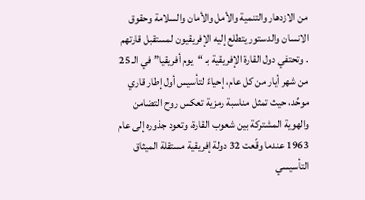من الازدهار والتنمية والأمل والأمان والسلامة وحقوق الانسان والدستور يتطلع إليه الإفريقيون لمستقبل قارتهم
. وتحتفي دول القارة الإفريقية بـ “يوم أفريقيا” في الـ 25 من شهر أيار من كل عام، إحياءً لتأسيس أول إطار قاري موحِّد، حيث تمثل مناسبة رمزية تعكس روح التضامن والهوية المشتركة بين شعوب القارة، وتعود جذوره إلى عام 1963 عندما وقّعت 32 دولة إفريقية مستقلة الميثاق التأسيسي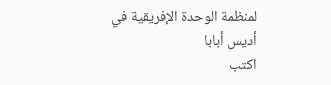لمنظمة الوحدة الإفريقية في أديس أبابا
اكتب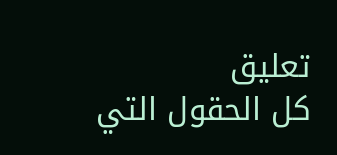تعليق
كل الحقول التي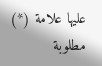عليها علامة (*) مطلوبة